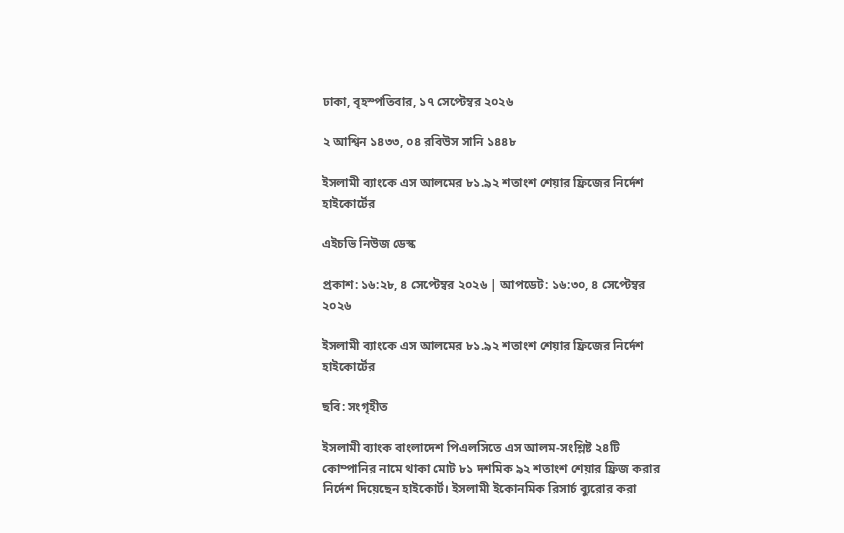ঢাকা, বৃহস্পতিবার, ১৭ সেপ্টেম্বর ২০২৬

২ আশ্বিন ১৪৩৩, ০৪ রবিউস সানি ১৪৪৮

ইসলামী ব্যাংকে এস আলমের ৮১.৯২ শতাংশ শেয়ার ফ্রিজের নির্দেশ হাইকোর্টের

এইচভি নিউজ ডেস্ক

প্রকাশ: ১৬:২৮, ৪ সেপ্টেম্বর ২০২৬ | আপডেট: ১৬:৩০, ৪ সেপ্টেম্বর ২০২৬

ইসলামী ব্যাংকে এস আলমের ৮১.৯২ শতাংশ শেয়ার ফ্রিজের নির্দেশ হাইকোর্টের

ছবি: সংগৃহীত

ইসলামী ব্যাংক বাংলাদেশ পিএলসিতে এস আলম-সংশ্লিষ্ট ২৪টি কোম্পানির নামে থাকা মোট ৮১ দশমিক ৯২ শতাংশ শেয়ার ফ্রিজ করার নির্দেশ দিয়েছেন হাইকোর্ট। ইসলামী ইকোনমিক রিসার্চ ব্যুরোর করা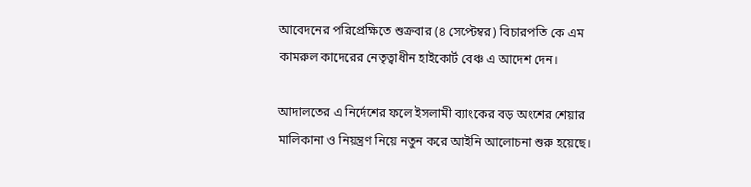আবেদনের পরিপ্রেক্ষিতে শুক্রবার (৪ সেপ্টেম্বর) বিচারপতি কে এম কামরুল কাদেরের নেতৃত্বাধীন হাইকোর্ট বেঞ্চ এ আদেশ দেন।

আদালতের এ নির্দেশের ফলে ইসলামী ব্যাংকের বড় অংশের শেয়ার মালিকানা ও নিয়ন্ত্রণ নিয়ে নতুন করে আইনি আলোচনা শুরু হয়েছে।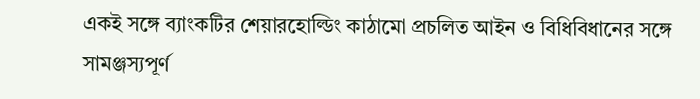একই সঙ্গে ব্যাংকটির শেয়ারহোল্ডিং কাঠামো প্রচলিত আইন ও বিধিবিধানের সঙ্গে সামঞ্জস্যপূর্ণ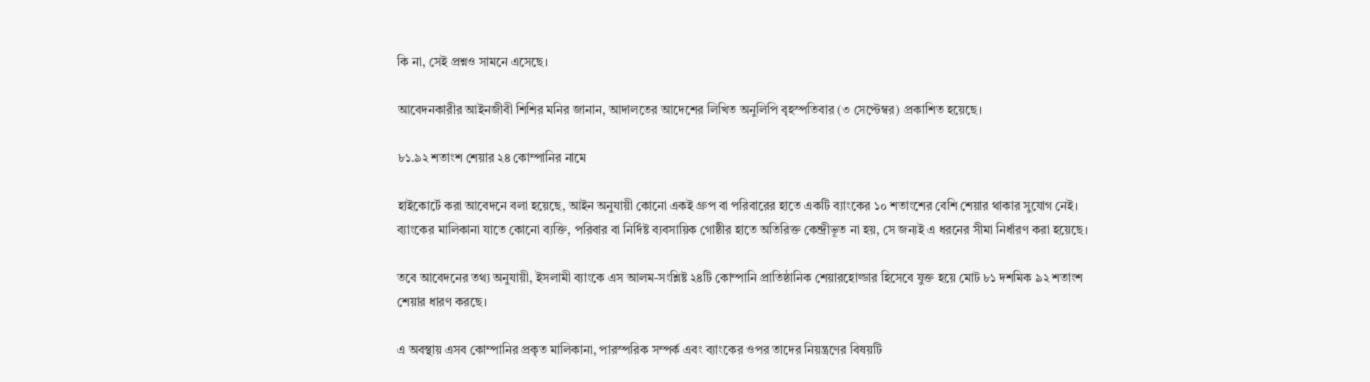কি না, সেই প্রশ্নও সামনে এসেছে।

আবেদনকারীর আইনজীবী শিশির মনির জানান, আদালতের আদেশের লিখিত অনুলিপি বৃহস্পতিবার (৩ সেপ্টেম্বর) প্রকাশিত হয়েছে।

৮১.৯২ শতাংশ শেয়ার ২৪ কোম্পানির নামে

হাইকোর্টে করা আবেদনে বলা হয়েছে, আইন অনুযায়ী কোনো একই গ্রুপ বা পরিবারের হাতে একটি ব্যাংকের ১০ শতাংশের বেশি শেয়ার থাকার সুযোগ নেই। ব্যাংকের মালিকানা যাতে কোনো ব্যক্তি, পরিবার বা নির্দিষ্ট ব্যবসায়িক গোষ্ঠীর হাতে অতিরিক্ত কেন্দ্রীভূত না হয়, সে জন্যই এ ধরনের সীমা নির্ধারণ করা হয়েছে।

তবে আবেদনের তথ্য অনুযায়ী, ইসলামী ব্যাংকে এস আলম-সংশ্লিষ্ট ২৪টি কোম্পানি প্রাতিষ্ঠানিক শেয়ারহোল্ডার হিসেবে যুক্ত হয়ে মোট ৮১ দশমিক ৯২ শতাংশ শেয়ার ধারণ করছে।

এ অবস্থায় এসব কোম্পানির প্রকৃত মালিকানা, পারস্পরিক সম্পর্ক এবং ব্যাংকের ওপর তাদের নিয়ন্ত্রণের বিষয়টি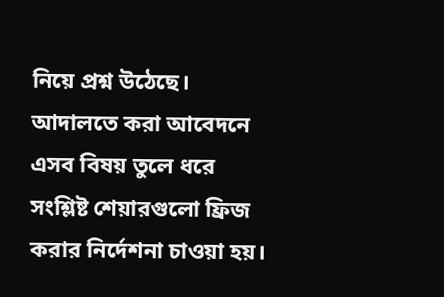নিয়ে প্রশ্ন উঠেছে। আদালতে করা আবেদনে এসব বিষয় তুলে ধরে সংশ্লিষ্ট শেয়ারগুলো ফ্রিজ করার নির্দেশনা চাওয়া হয়।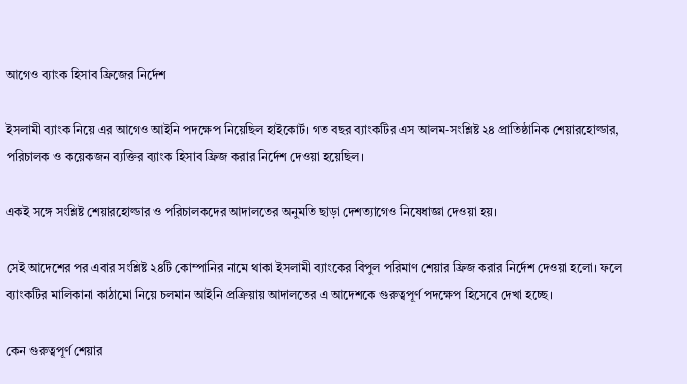আগেও ব্যাংক হিসাব ফ্রিজের নির্দেশ

ইসলামী ব্যাংক নিয়ে এর আগেও আইনি পদক্ষেপ নিয়েছিল হাইকোর্ট। গত বছর ব্যাংকটির এস আলম-সংশ্লিষ্ট ২৪ প্রাতিষ্ঠানিক শেয়ারহোল্ডার, পরিচালক ও কয়েকজন ব্যক্তির ব্যাংক হিসাব ফ্রিজ করার নির্দেশ দেওয়া হয়েছিল।

একই সঙ্গে সংশ্লিষ্ট শেয়ারহোল্ডার ও পরিচালকদের আদালতের অনুমতি ছাড়া দেশত্যাগেও নিষেধাজ্ঞা দেওয়া হয়।

সেই আদেশের পর এবার সংশ্লিষ্ট ২৪টি কোম্পানির নামে থাকা ইসলামী ব্যাংকের বিপুল পরিমাণ শেয়ার ফ্রিজ করার নির্দেশ দেওয়া হলো। ফলে ব্যাংকটির মালিকানা কাঠামো নিয়ে চলমান আইনি প্রক্রিয়ায় আদালতের এ আদেশকে গুরুত্বপূর্ণ পদক্ষেপ হিসেবে দেখা হচ্ছে।

কেন গুরুত্বপূর্ণ শেয়ার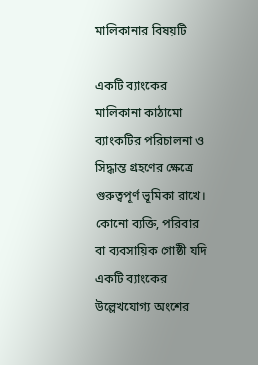মালিকানার বিষয়টি

একটি ব্যাংকের মালিকানা কাঠামো ব্যাংকটির পরিচালনা ও সিদ্ধান্ত গ্রহণের ক্ষেত্রে গুরুত্বপূর্ণ ভূমিকা রাখে। কোনো ব্যক্তি, পরিবার বা ব্যবসায়িক গোষ্ঠী যদি একটি ব্যাংকের উল্লেখযোগ্য অংশের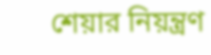শেয়ার নিয়ন্ত্রণ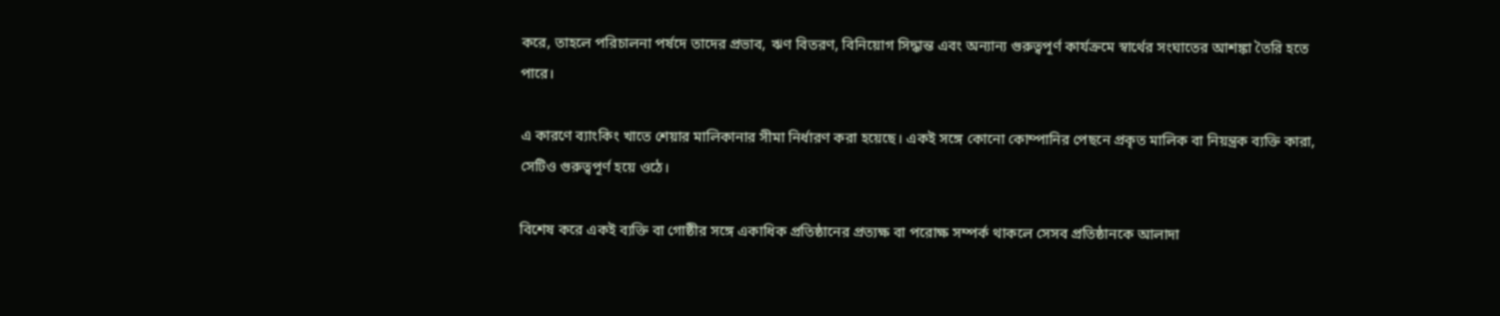করে, তাহলে পরিচালনা পর্ষদে তাদের প্রভাব, ঋণ বিতরণ, বিনিয়োগ সিদ্ধান্ত এবং অন্যান্য গুরুত্বপূর্ণ কার্যক্রমে স্বার্থের সংঘাতের আশঙ্কা তৈরি হতে পারে।

এ কারণে ব্যাংকিং খাতে শেয়ার মালিকানার সীমা নির্ধারণ করা হয়েছে। একই সঙ্গে কোনো কোম্পানির পেছনে প্রকৃত মালিক বা নিয়ন্ত্রক ব্যক্তি কারা, সেটিও গুরুত্বপূর্ণ হয়ে ওঠে।

বিশেষ করে একই ব্যক্তি বা গোষ্ঠীর সঙ্গে একাধিক প্রতিষ্ঠানের প্রত্যক্ষ বা পরোক্ষ সম্পর্ক থাকলে সেসব প্রতিষ্ঠানকে আলাদা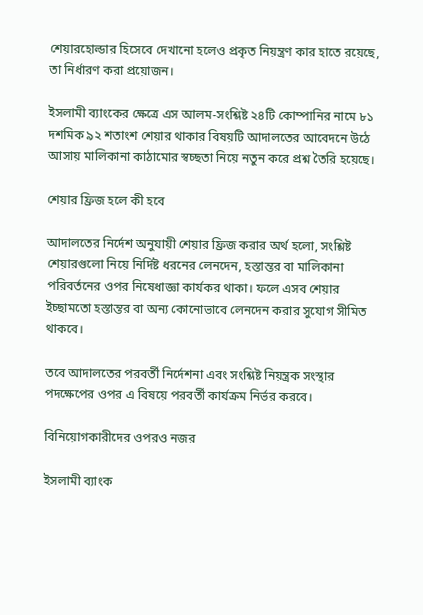শেয়ারহোল্ডার হিসেবে দেখানো হলেও প্রকৃত নিয়ন্ত্রণ কার হাতে রয়েছে, তা নির্ধারণ করা প্রয়োজন।

ইসলামী ব্যাংকের ক্ষেত্রে এস আলম-সংশ্লিষ্ট ২৪টি কোম্পানির নামে ৮১ দশমিক ৯২ শতাংশ শেয়ার থাকার বিষয়টি আদালতের আবেদনে উঠে আসায় মালিকানা কাঠামোর স্বচ্ছতা নিয়ে নতুন করে প্রশ্ন তৈরি হয়েছে।

শেয়ার ফ্রিজ হলে কী হবে

আদালতের নির্দেশ অনুযায়ী শেয়ার ফ্রিজ করার অর্থ হলো, সংশ্লিষ্ট শেয়ারগুলো নিয়ে নির্দিষ্ট ধরনের লেনদেন, হস্তান্তর বা মালিকানা পরিবর্তনের ওপর নিষেধাজ্ঞা কার্যকর থাকা। ফলে এসব শেয়ার ইচ্ছামতো হস্তান্তর বা অন্য কোনোভাবে লেনদেন করার সুযোগ সীমিত থাকবে।

তবে আদালতের পরবর্তী নির্দেশনা এবং সংশ্লিষ্ট নিয়ন্ত্রক সংস্থার পদক্ষেপের ওপর এ বিষয়ে পরবর্তী কার্যক্রম নির্ভর করবে।

বিনিয়োগকারীদের ওপরও নজর

ইসলামী ব্যাংক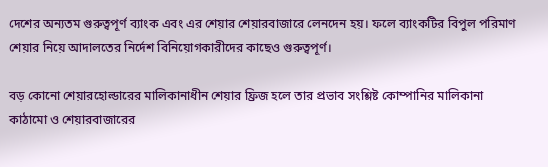দেশের অন্যতম গুরুত্বপূর্ণ ব্যাংক এবং এর শেয়ার শেয়ারবাজারে লেনদেন হয়। ফলে ব্যাংকটির বিপুল পরিমাণ শেয়ার নিয়ে আদালতের নির্দেশ বিনিয়োগকারীদের কাছেও গুরুত্বপূর্ণ।

বড় কোনো শেয়ারহোল্ডারের মালিকানাধীন শেয়ার ফ্রিজ হলে তার প্রভাব সংশ্লিষ্ট কোম্পানির মালিকানা কাঠামো ও শেয়ারবাজারের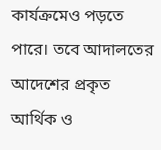কার্যক্রমেও পড়তে পারে। তবে আদালতের আদেশের প্রকৃত আর্থিক ও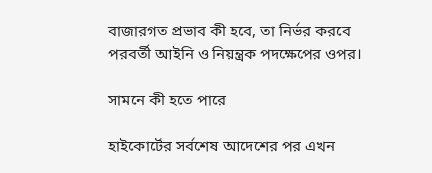বাজারগত প্রভাব কী হবে, তা নির্ভর করবে পরবর্তী আইনি ও নিয়ন্ত্রক পদক্ষেপের ওপর।

সামনে কী হতে পারে

হাইকোর্টের সর্বশেষ আদেশের পর এখন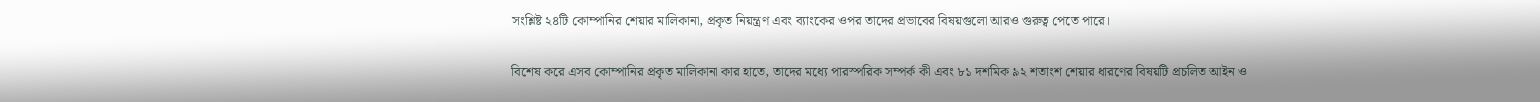সংশ্লিষ্ট ২৪টি কোম্পানির শেয়ার মালিকানা, প্রকৃত নিয়ন্ত্রণ এবং ব্যাংকের ওপর তাদের প্রভাবের বিষয়গুলো আরও গুরুত্ব পেতে পারে।

বিশেষ করে এসব কোম্পানির প্রকৃত মালিকানা কার হাতে, তাদের মধ্যে পারস্পরিক সম্পর্ক কী এবং ৮১ দশমিক ৯২ শতাংশ শেয়ার ধারণের বিষয়টি প্রচলিত আইন ও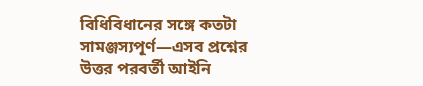বিধিবিধানের সঙ্গে কতটা সামঞ্জস্যপূর্ণ—এসব প্রশ্নের উত্তর পরবর্তী আইনি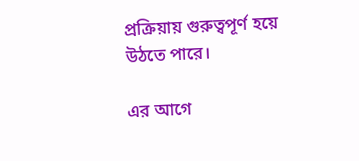প্রক্রিয়ায় গুরুত্বপূর্ণ হয়ে উঠতে পারে।

এর আগে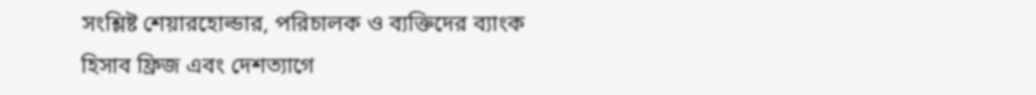সংশ্লিষ্ট শেয়ারহোল্ডার, পরিচালক ও ব্যক্তিদের ব্যাংক হিসাব ফ্রিজ এবং দেশত্যাগে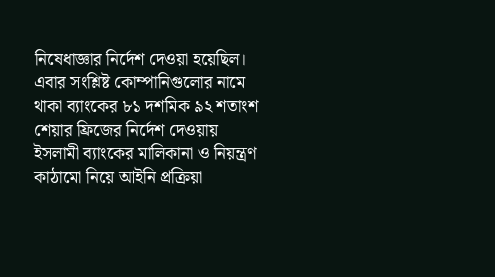নিষেধাজ্ঞার নির্দেশ দেওয়া হয়েছিল। এবার সংশ্লিষ্ট কোম্পানিগুলোর নামে থাকা ব্যাংকের ৮১ দশমিক ৯২ শতাংশ শেয়ার ফ্রিজের নির্দেশ দেওয়ায় ইসলামী ব্যাংকের মালিকানা ও নিয়ন্ত্রণ কাঠামো নিয়ে আইনি প্রক্রিয়া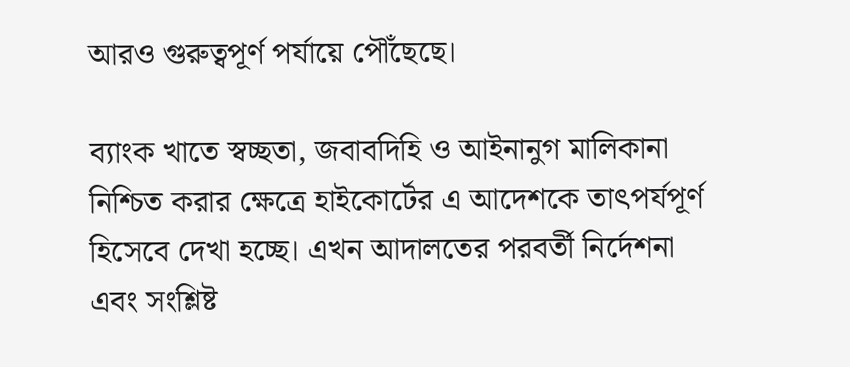আরও গুরুত্বপূর্ণ পর্যায়ে পৌঁছেছে।

ব্যাংক খাতে স্বচ্ছতা, জবাবদিহি ও আইনানুগ মালিকানা নিশ্চিত করার ক্ষেত্রে হাইকোর্টের এ আদেশকে তাৎপর্যপূর্ণ হিসেবে দেখা হচ্ছে। এখন আদালতের পরবর্তী নির্দেশনা এবং সংশ্লিষ্ট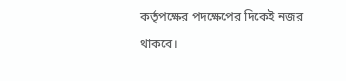কর্তৃপক্ষের পদক্ষেপের দিকেই নজর থাকবে।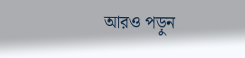আরও পড়ুন